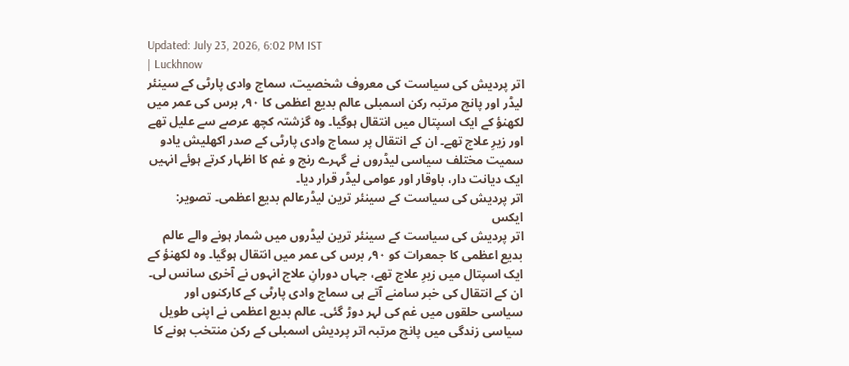Updated: July 23, 2026, 6:02 PM IST
| Luckhnow
اتر پردیش کی سیاست کی معروف شخصیت، سماج وادی پارٹی کے سینئر لیڈر اور پانچ مرتبہ رکن اسمبلی عالم بدیع اعظمی کا ۹۰؍ برس کی عمر میں لکھنؤ کے ایک اسپتال میں انتقال ہوگیا۔ وہ گزشتہ کچھ عرصے سے علیل تھے اور زیرِ علاج تھے۔ ان کے انتقال پر سماج وادی پارٹی کے صدر اکھلیش یادو سمیت مختلف سیاسی لیڈروں نے گہرے رنج و غم کا اظہار کرتے ہوئے انہیں ایک دیانت دار، باوقار اور عوامی لیڈر قرار دیا۔
اتر پردیش کی سیاست کے سینئر ترین لیڈرعالم بدیع اعظمی۔ تصویر: ایکس
اتر پردیش کی سیاست کے سینئر ترین لیڈروں میں شمار ہونے والے عالم بدیع اعظمی کا جمعرات کو ۹۰؍ برس کی عمر میں انتقال ہوگیا۔ وہ لکھنؤ کے ایک اسپتال میں زیرِ علاج تھے، جہاں دورانِ علاج انہوں نے آخری سانس لی۔ ان کے انتقال کی خبر سامنے آتے ہی سماج وادی پارٹی کے کارکنوں اور سیاسی حلقوں میں غم کی لہر دوڑ گئی۔ عالم بدیع اعظمی نے اپنی طویل سیاسی زندگی میں پانچ مرتبہ اتر پردیش اسمبلی کے رکن منتخب ہونے کا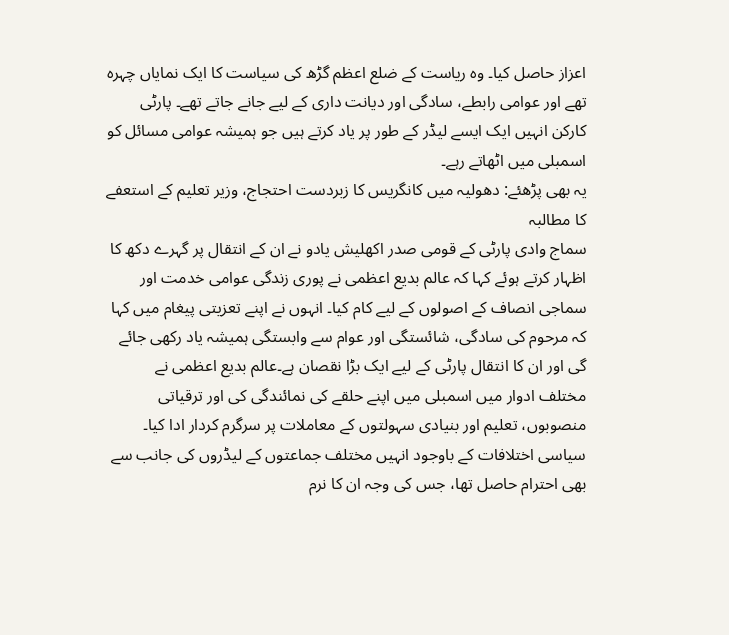اعزاز حاصل کیا۔ وہ ریاست کے ضلع اعظم گڑھ کی سیاست کا ایک نمایاں چہرہ تھے اور عوامی رابطے، سادگی اور دیانت داری کے لیے جانے جاتے تھے۔ پارٹی کارکن انہیں ایک ایسے لیڈر کے طور پر یاد کرتے ہیں جو ہمیشہ عوامی مسائل کو اسمبلی میں اٹھاتے رہے۔
یہ بھی پڑھئے: دھولیہ میں کانگریس کا زبردست احتجاج، وزیر تعلیم کے استعفے کا مطالبہ
سماج وادی پارٹی کے قومی صدر اکھلیش یادو نے ان کے انتقال پر گہرے دکھ کا اظہار کرتے ہوئے کہا کہ عالم بدیع اعظمی نے پوری زندگی عوامی خدمت اور سماجی انصاف کے اصولوں کے لیے کام کیا۔ انہوں نے اپنے تعزیتی پیغام میں کہا کہ مرحوم کی سادگی، شائستگی اور عوام سے وابستگی ہمیشہ یاد رکھی جائے گی اور ان کا انتقال پارٹی کے لیے ایک بڑا نقصان ہے۔عالم بدیع اعظمی نے مختلف ادوار میں اسمبلی میں اپنے حلقے کی نمائندگی کی اور ترقیاتی منصوبوں، تعلیم اور بنیادی سہولتوں کے معاملات پر سرگرم کردار ادا کیا۔ سیاسی اختلافات کے باوجود انہیں مختلف جماعتوں کے لیڈروں کی جانب سے بھی احترام حاصل تھا، جس کی وجہ ان کا نرم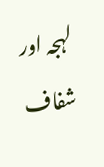لہجہ اور شفاف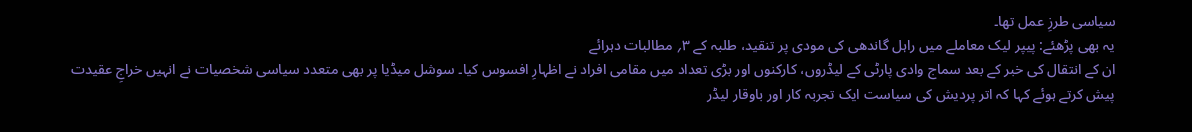سیاسی طرزِ عمل تھا۔
یہ بھی پڑھئے: پیپر لیک معاملے میں راہل گاندھی کی مودی پر تنقید، طلبہ کے ۳؍ مطالبات دہرائے
ان کے انتقال کی خبر کے بعد سماج وادی پارٹی کے لیڈروں، کارکنوں اور بڑی تعداد میں مقامی افراد نے اظہارِ افسوس کیا۔ سوشل میڈیا پر بھی متعدد سیاسی شخصیات نے انہیں خراجِ عقیدت پیش کرتے ہوئے کہا کہ اتر پردیش کی سیاست ایک تجربہ کار اور باوقار لیڈر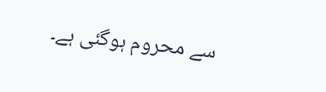سے محروم ہوگئی ہے۔